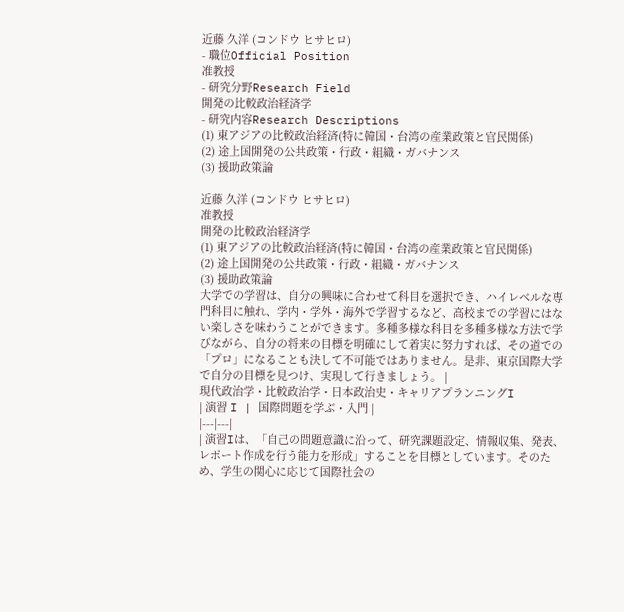近藤 久洋 (コンドウ ヒサヒロ)
- 職位Official Position
准教授
- 研究分野Research Field
開発の比較政治経済学
- 研究内容Research Descriptions
(1) 東アジアの比較政治経済(特に韓国・台湾の産業政策と官民関係)
(2) 途上国開発の公共政策・行政・組織・ガバナンス
(3) 援助政策論

近藤 久洋 (コンドウ ヒサヒロ)
准教授
開発の比較政治経済学
(1) 東アジアの比較政治経済(特に韓国・台湾の産業政策と官民関係)
(2) 途上国開発の公共政策・行政・組織・ガバナンス
(3) 援助政策論
大学での学習は、自分の興味に合わせて科目を選択でき、ハイレベルな専門科目に触れ、学内・学外・海外で学習するなど、高校までの学習にはない楽しさを味わうことができます。多種多様な科目を多種多様な方法で学びながら、自分の将来の目標を明確にして着実に努力すれば、その道での「プロ」になることも決して不可能ではありません。是非、東京国際大学で自分の目標を見つけ、実現して行きましょう。 |
現代政治学・比較政治学・日本政治史・キャリアプランニングI
| 演習 I | 国際問題を学ぶ・入門 |
|---|---|
| 演習Iは、「自己の問題意識に沿って、研究課題設定、情報収集、発表、レポート作成を行う能力を形成」することを目標としています。そのため、学生の関心に応じて国際社会の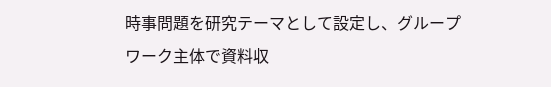時事問題を研究テーマとして設定し、グループワーク主体で資料収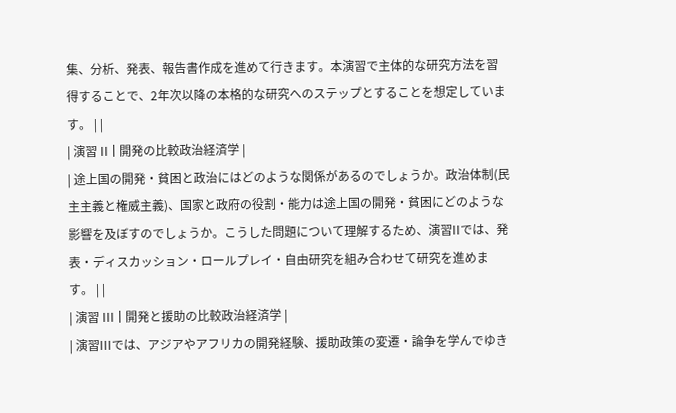集、分析、発表、報告書作成を進めて行きます。本演習で主体的な研究方法を習得することで、2年次以降の本格的な研究へのステップとすることを想定しています。 | |
| 演習 II | 開発の比較政治経済学 |
| 途上国の開発・貧困と政治にはどのような関係があるのでしょうか。政治体制(民主主義と権威主義)、国家と政府の役割・能力は途上国の開発・貧困にどのような影響を及ぼすのでしょうか。こうした問題について理解するため、演習IIでは、発表・ディスカッション・ロールプレイ・自由研究を組み合わせて研究を進めます。 | |
| 演習 III | 開発と援助の比較政治経済学 |
| 演習IIIでは、アジアやアフリカの開発経験、援助政策の変遷・論争を学んでゆき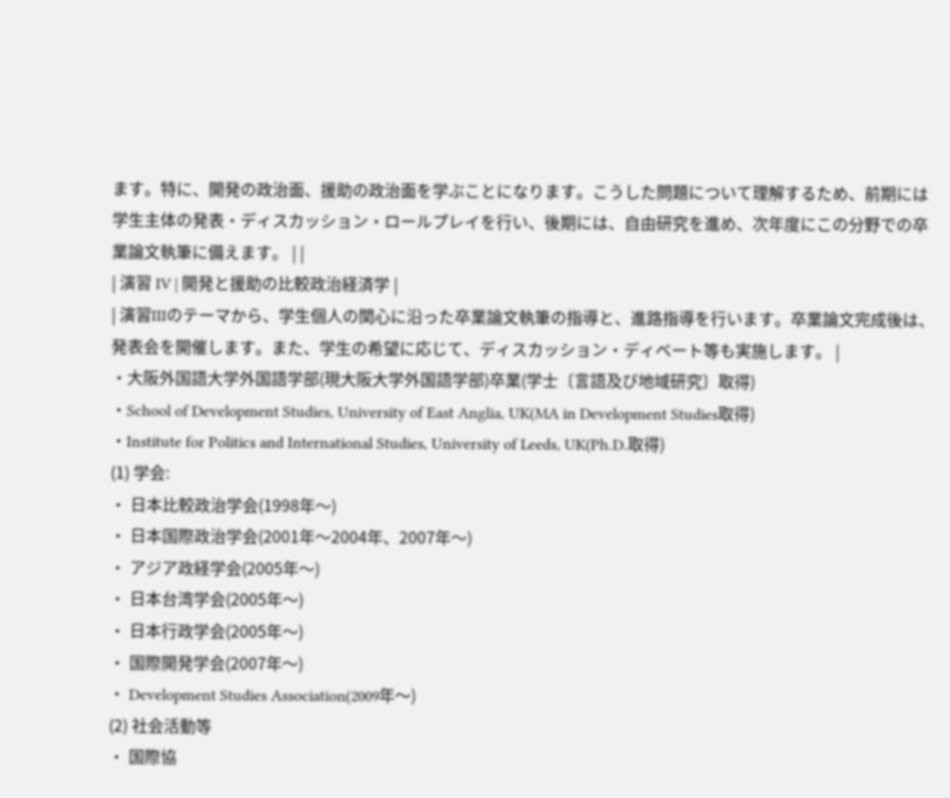ます。特に、開発の政治面、援助の政治面を学ぶことになります。こうした問題について理解するため、前期には学生主体の発表・ディスカッション・ロールプレイを行い、後期には、自由研究を進め、次年度にこの分野での卒業論文執筆に備えます。 | |
| 演習 IV | 開発と援助の比較政治経済学 |
| 演習IIIのテーマから、学生個人の関心に沿った卒業論文執筆の指導と、進路指導を行います。卒業論文完成後は、発表会を開催します。また、学生の希望に応じて、ディスカッション・ディベート等も実施します。 |
・大阪外国語大学外国語学部(現大阪大学外国語学部)卒業(学士〔言語及び地域研究〕取得)
・School of Development Studies, University of East Anglia, UK(MA in Development Studies取得)
・Institute for Politics and International Studies, University of Leeds, UK(Ph.D.取得)
(1) 学会:
・ 日本比較政治学会(1998年〜)
・ 日本国際政治学会(2001年〜2004年、2007年〜)
・ アジア政経学会(2005年〜)
・ 日本台湾学会(2005年〜)
・ 日本行政学会(2005年〜)
・ 国際開発学会(2007年〜)
・ Development Studies Association(2009年〜)
(2) 社会活動等
・ 国際協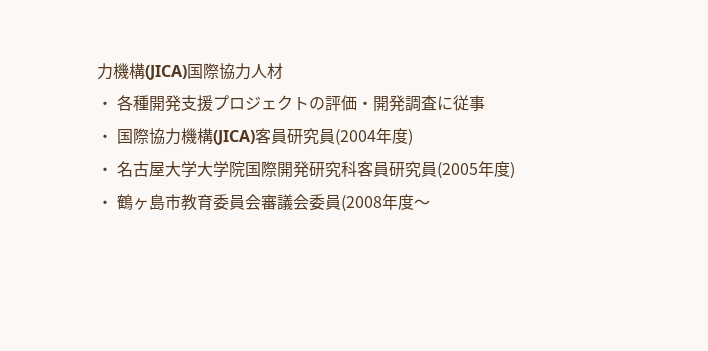力機構(JICA)国際協力人材
・ 各種開発支援プロジェクトの評価・開発調査に従事
・ 国際協力機構(JICA)客員研究員(2004年度)
・ 名古屋大学大学院国際開発研究科客員研究員(2005年度)
・ 鶴ヶ島市教育委員会審議会委員(2008年度〜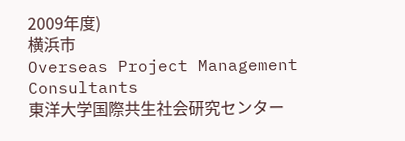2009年度)
横浜市
Overseas Project Management Consultants
東洋大学国際共生社会研究センター